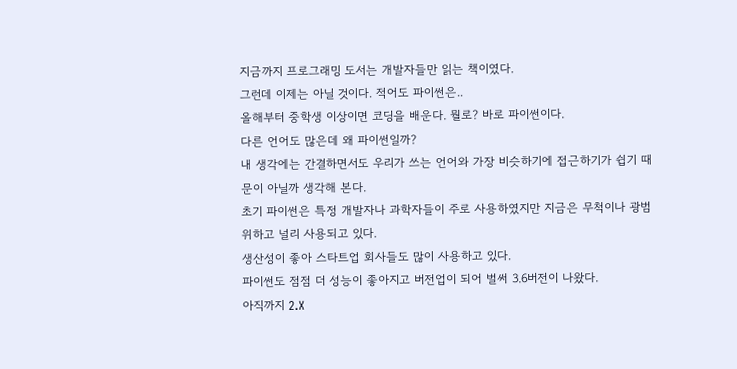지금까지 프로그래밍 도서는 개발자들만 읽는 책이였다.
그런데 이제는 아닐 것이다. 적어도 파이썬은..
올해부터 중학생 이상이면 코딩을 배운다. 뭘로? 바로 파이썬이다.
다른 언어도 많은데 왜 파이썬일까?
내 생각에는 간결하면서도 우리가 쓰는 언어와 가장 비슷하기에 접근하기가 쉽기 때문이 아닐까 생각해 본다.
초기 파이썬은 특정 개발자나 과학자들이 주로 사용하였지만 지금은 무척이나 광범위하고 널리 사용되고 있다.
생산성이 좋아 스타트업 회사들도 많이 사용하고 있다.
파이썬도 점점 더 성능이 좋아지고 버전업이 되어 벌써 3.6버전이 나왔다.
아직까지 2.X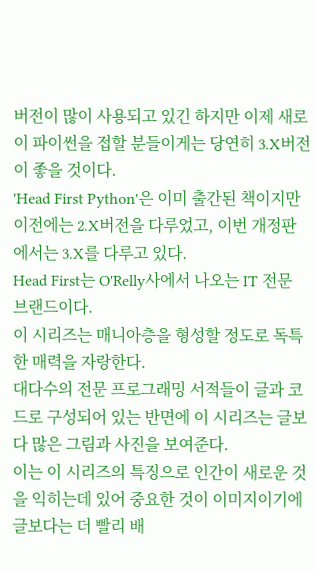버전이 많이 사용되고 있긴 하지만 이제 새로이 파이썬을 접할 분들이게는 당연히 3.X버전이 좋을 것이다.
'Head First Python'은 이미 출간된 책이지만 이전에는 2.X버전을 다루었고, 이번 개정판에서는 3.X를 다루고 있다.
Head First는 O'Relly사에서 나오는 IT 전문 브랜드이다.
이 시리즈는 매니아층을 형성할 정도로 독특한 매력을 자랑한다.
대다수의 전문 프로그래밍 서적들이 글과 코드로 구성되어 있는 반면에 이 시리즈는 글보다 많은 그림과 사진을 보여준다.
이는 이 시리즈의 특징으로 인간이 새로운 것을 익히는데 있어 중요한 것이 이미지이기에 글보다는 더 빨리 배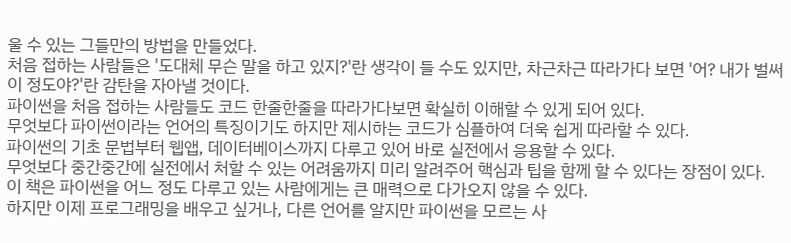울 수 있는 그들만의 방법을 만들었다.
처음 접하는 사람들은 '도대체 무슨 말을 하고 있지?'란 생각이 들 수도 있지만, 차근차근 따라가다 보면 '어? 내가 벌써 이 정도야?'란 감탄을 자아낼 것이다.
파이썬을 처음 접하는 사람들도 코드 한줄한줄을 따라가다보면 확실히 이해할 수 있게 되어 있다.
무엇보다 파이썬이라는 언어의 특징이기도 하지만 제시하는 코드가 심플하여 더욱 쉽게 따라할 수 있다.
파이썬의 기초 문법부터 웹앱, 데이터베이스까지 다루고 있어 바로 실전에서 응용할 수 있다.
무엇보다 중간중간에 실전에서 처할 수 있는 어려움까지 미리 알려주어 핵심과 팁을 함께 할 수 있다는 장점이 있다.
이 책은 파이썬을 어느 정도 다루고 있는 사람에게는 큰 매력으로 다가오지 않을 수 있다.
하지만 이제 프로그래밍을 배우고 싶거나, 다른 언어를 알지만 파이썬을 모르는 사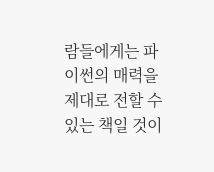람들에게는 파이썬의 매력을 제대로 전할 수 있는 책일 것이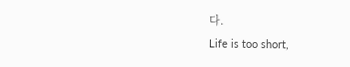다.
Life is too short,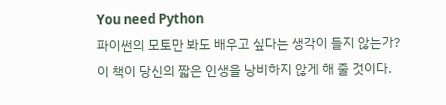You need Python
파이썬의 모토만 봐도 배우고 싶다는 생각이 들지 않는가?
이 책이 당신의 짧은 인생을 낭비하지 않게 해 줄 것이다.